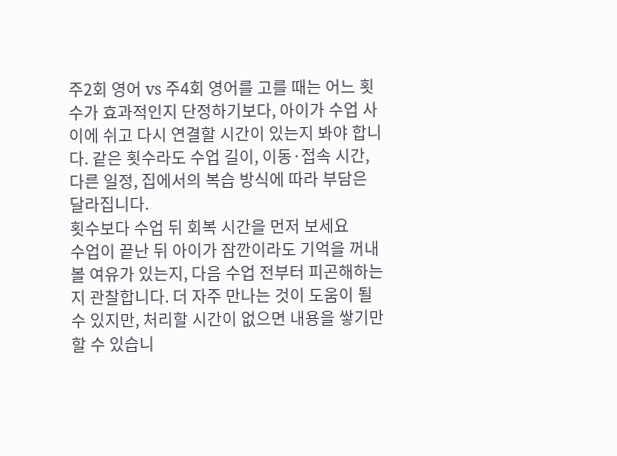주2회 영어 vs 주4회 영어를 고를 때는 어느 횟수가 효과적인지 단정하기보다, 아이가 수업 사이에 쉬고 다시 연결할 시간이 있는지 봐야 합니다. 같은 횟수라도 수업 길이, 이동·접속 시간, 다른 일정, 집에서의 복습 방식에 따라 부담은 달라집니다.
횟수보다 수업 뒤 회복 시간을 먼저 보세요
수업이 끝난 뒤 아이가 잠깐이라도 기억을 꺼내 볼 여유가 있는지, 다음 수업 전부터 피곤해하는지 관찰합니다. 더 자주 만나는 것이 도움이 될 수 있지만, 처리할 시간이 없으면 내용을 쌓기만 할 수 있습니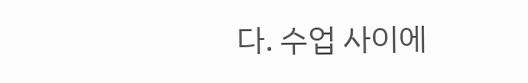다. 수업 사이에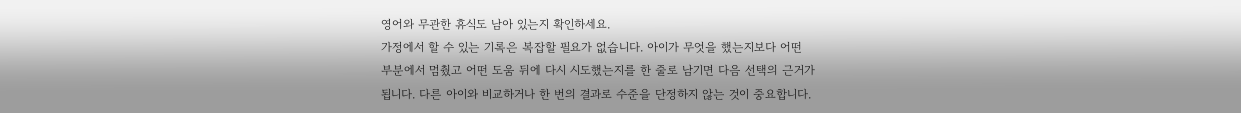영어와 무관한 휴식도 남아 있는지 확인하세요.
가정에서 할 수 있는 기록은 복잡할 필요가 없습니다. 아이가 무엇을 했는지보다 어떤
부분에서 멈췄고 어떤 도움 뒤에 다시 시도했는지를 한 줄로 남기면 다음 선택의 근거가
됩니다. 다른 아이와 비교하거나 한 번의 결과로 수준을 단정하지 않는 것이 중요합니다.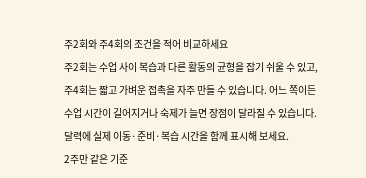주2회와 주4회의 조건을 적어 비교하세요
주2회는 수업 사이 복습과 다른 활동의 균형을 잡기 쉬울 수 있고, 주4회는 짧고 가벼운 접촉을 자주 만들 수 있습니다. 어느 쪽이든 수업 시간이 길어지거나 숙제가 늘면 장점이 달라질 수 있습니다. 달력에 실제 이동·준비·복습 시간을 함께 표시해 보세요.
2주만 같은 기준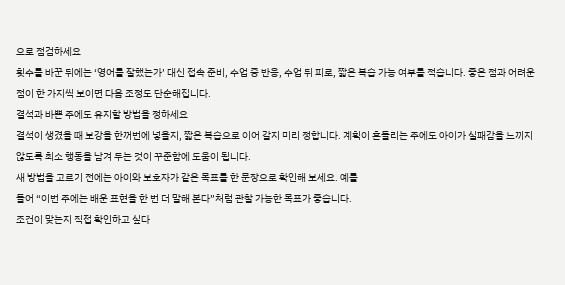으로 점검하세요
횟수를 바꾼 뒤에는 ‘영어를 잘했는가’ 대신 접속 준비, 수업 중 반응, 수업 뒤 피로, 짧은 복습 가능 여부를 적습니다. 좋은 점과 어려운 점이 한 가지씩 보이면 다음 조정도 단순해집니다.
결석과 바쁜 주에도 유지할 방법을 정하세요
결석이 생겼을 때 보강을 한꺼번에 넣을지, 짧은 복습으로 이어 갈지 미리 정합니다. 계획이 흔들리는 주에도 아이가 실패감을 느끼지 않도록 최소 행동을 남겨 두는 것이 꾸준함에 도움이 됩니다.
새 방법을 고르기 전에는 아이와 보호자가 같은 목표를 한 문장으로 확인해 보세요. 예를
들어 “이번 주에는 배운 표현을 한 번 더 말해 본다”처럼 관찰 가능한 목표가 좋습니다.
조건이 맞는지 직접 확인하고 싶다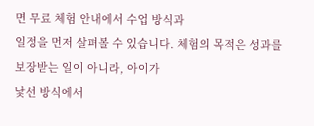면 무료 체험 안내에서 수업 방식과
일정을 먼저 살펴볼 수 있습니다. 체험의 목적은 성과를 보장받는 일이 아니라, 아이가
낯선 방식에서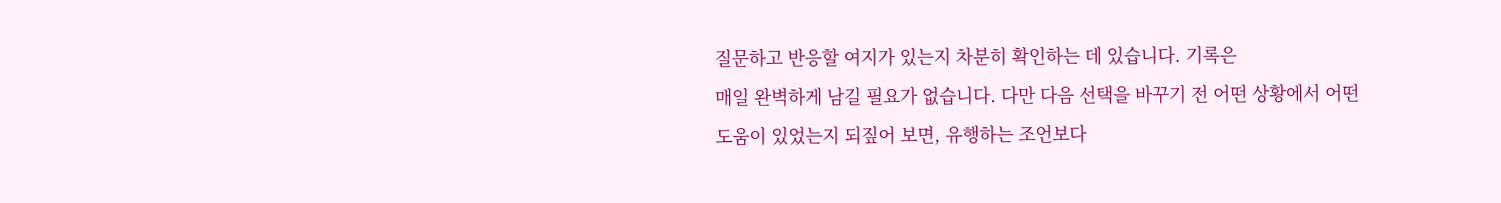질문하고 반응할 여지가 있는지 차분히 확인하는 데 있습니다. 기록은
매일 완벽하게 남길 필요가 없습니다. 다만 다음 선택을 바꾸기 전 어떤 상황에서 어떤
도움이 있었는지 되짚어 보면, 유행하는 조언보다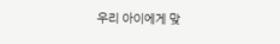우리 아이에게 맞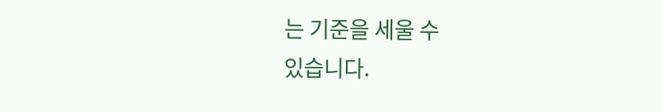는 기준을 세울 수
있습니다.